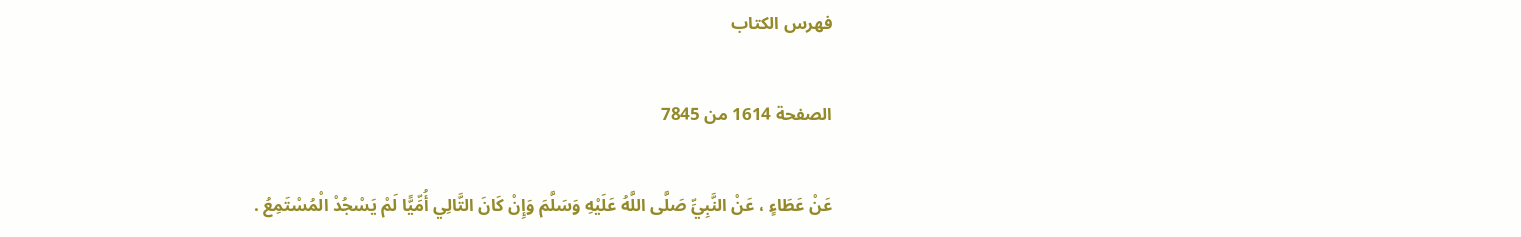فهرس الكتاب

الصفحة 1614 من 7845

عَنْ عَطَاءٍ ، عَنْ النَّبِيِّ صَلَّى اللَّهُ عَلَيْهِ وَسَلَّمَ وَإِنْ كَانَ التَّالِي أُمِّيًّا لَمْ يَسْجُدْ الْمُسْتَمِعُ .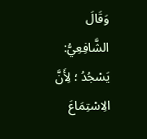وَقَالَ الشَّافِعِيُّ: يَسْجُدُ ؛ لِأَنَّ الِاسْتِمَاعَ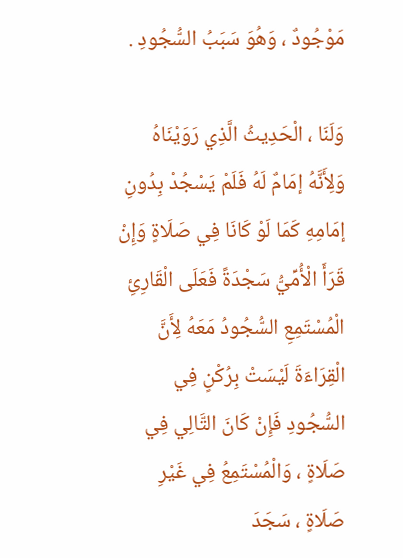مَوْجُودٌ ، وَهُوَ سَبَبُ السُّجُودِ .

وَلَنَا ، الْحَدِيثُ الَّذِي رَوَيْنَاهُ وَلِأَنَّهُ إمَامٌ لَهُ فَلَمْ يَسْجُدْ بِدُونِ إمَامِهِ كَمَا لَوْ كَانَا فِي صَلَاةٍ وَإِنْ قَرَأَ الْأُمِّيُّ سَجْدَةً فَعَلَى الْقَارِئِ الْمُسْتَمِعِ السُّجُودُ مَعَهُ لِأَنَّ الْقِرَاءَةَ لَيْسَتْ بِرُكْنٍ فِي السُّجُودِ فَإِنْ كَانَ التَّالِي فِي صَلَاةٍ ، وَالْمُسْتَمِعُ فِي غَيْرِ صَلَاةٍ ، سَجَدَ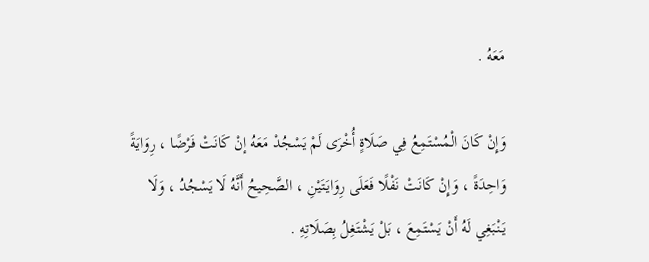مَعَهُ .

وَإِنْ كَانَ الْمُسْتَمِعُ فِي صَلَاةٍ أُخْرَى لَمْ يَسْجُدْ مَعَهُ إنْ كَانَتْ فَرْضًا ، رِوَايَةً وَاحِدَةً ، وَإِنْ كَانَتْ نَفْلًا فَعَلَى رِوَايَتَيْنِ ، الصَّحِيحُ أَنَّهُ لَا يَسْجُدُ ، وَلَا يَنْبَغِي لَهُ أَنْ يَسْتَمِعَ ، بَلْ يَشْتَغِلُ بِصَلَاتِهِ .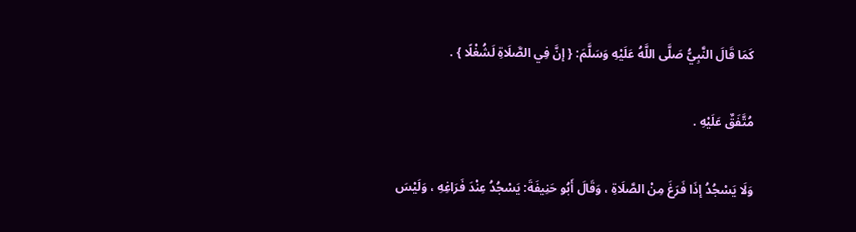كَمَا قَالَ النَّبِيُّ صَلَّى اللَّهُ عَلَيْهِ وَسَلَّمَ: { إنَّ فِي الصَّلَاةِ لَشُغْلًا } .

مُتَّفَقٌ عَلَيْهِ .

وَلَا يَسْجُدُ إذَا فَرَغَ مِنْ الصَّلَاةِ ، وَقَالَ أَبُو حَنِيفَةَ: يَسْجُدُ عِنْدَ فَرَاغِهِ ، وَلَيْسَ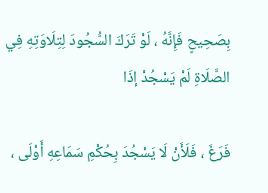بِصَحِيحٍ فَإِنَّهُ ، لَوْ تَرَكَ السُّجُودَ لِتِلَاوَتِهِ فِي الصَّلَاةِ لَمْ يَسْجُدْ إذَا

فَرَغَ ، فَلَأَنْ لَا يَسْجُدَ بِحُكْمِ سَمَاعِهِ أَوْلَى ،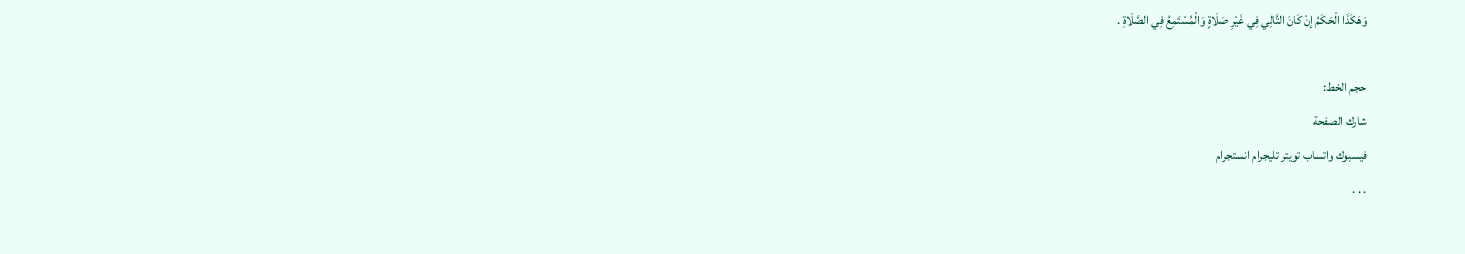وَهَكَذَا الْحَكَمُ إنْ كَانَ التَّالِي فِي غَيْرِ صَلَاةٍ وَالْمُسْتَمِعُ فِي الصَّلَاةِ .

حجم الخط:
شارك الصفحة
فيسبوك واتساب تويتر تليجرام انستجرام
. . .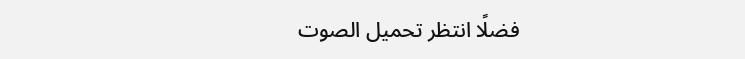فضلًا انتظر تحميل الصوت